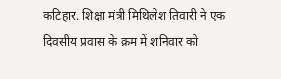कटिहार. शिक्षा मंत्री मिथिलेश तिवारी ने एक दिवसीय प्रवास के क्रम में शनिवार को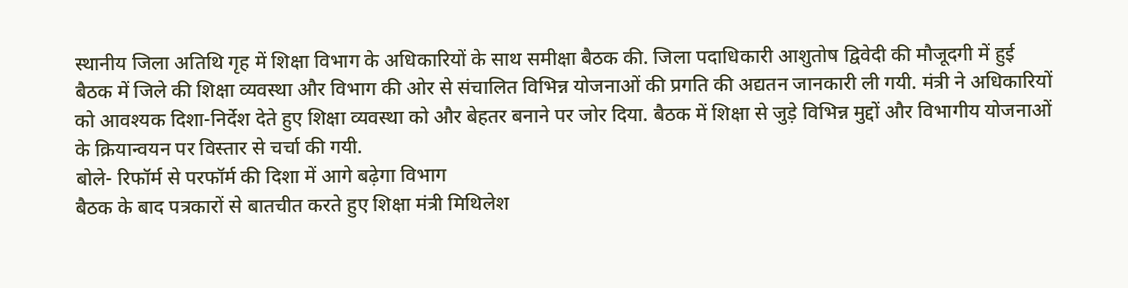स्थानीय जिला अतिथि गृह में शिक्षा विभाग के अधिकारियों के साथ समीक्षा बैठक की. जिला पदाधिकारी आशुतोष द्विवेदी की मौजूदगी में हुई बैठक में जिले की शिक्षा व्यवस्था और विभाग की ओर से संचालित विभिन्न योजनाओं की प्रगति की अद्यतन जानकारी ली गयी. मंत्री ने अधिकारियों को आवश्यक दिशा-निर्देश देते हुए शिक्षा व्यवस्था को और बेहतर बनाने पर जोर दिया. बैठक में शिक्षा से जुड़े विभिन्न मुद्दों और विभागीय योजनाओं के क्रियान्वयन पर विस्तार से चर्चा की गयी.
बोले- रिफॉर्म से परफॉर्म की दिशा में आगे बढ़ेगा विभाग
बैठक के बाद पत्रकारों से बातचीत करते हुए शिक्षा मंत्री मिथिलेश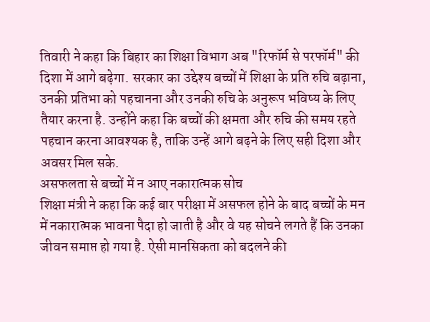तिवारी ने कहा कि बिहार का शिक्षा विभाग अब "रिफॉर्म से परफॉर्म" की दिशा में आगे बढ़ेगा. सरकार का उद्देश्य बच्चों में शिक्षा के प्रति रुचि बढ़ाना, उनकी प्रतिभा को पहचानना और उनकी रुचि के अनुरूप भविष्य के लिए तैयार करना है. उन्होंने कहा कि बच्चों की क्षमता और रुचि की समय रहते पहचान करना आवश्यक है, ताकि उन्हें आगे बढ़ने के लिए सही दिशा और अवसर मिल सके.
असफलता से बच्चों में न आए नकारात्मक सोच
शिक्षा मंत्री ने कहा कि कई बार परीक्षा में असफल होने के बाद बच्चों के मन में नकारात्मक भावना पैदा हो जाती है और वे यह सोचने लगते हैं कि उनका जीवन समाप्त हो गया है. ऐसी मानसिकता को बदलने की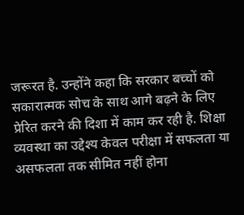जरूरत है. उन्होंने कहा कि सरकार बच्चों को सकारात्मक सोच के साथ आगे बढ़ने के लिए प्रेरित करने की दिशा में काम कर रही है. शिक्षा व्यवस्था का उद्देश्य केवल परीक्षा में सफलता या असफलता तक सीमित नहीं होना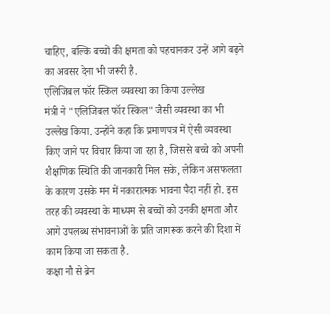चाहिए, बल्कि बच्चों की क्षमता को पहचानकर उन्हें आगे बढ़ने का अवसर देना भी जरूरी है.
एलिजिबल फॉर स्किल व्यवस्था का किया उल्लेख
मंत्री ने "एलिजिबल फॉर स्किल" जैसी व्यवस्था का भी उल्लेख किया. उन्होंने कहा कि प्रमाणपत्र में ऐसी व्यवस्था किए जाने पर विचार किया जा रहा है, जिससे बच्चे को अपनी शैक्षणिक स्थिति की जानकारी मिल सके, लेकिन असफलता के कारण उसके मन में नकारात्मक भावना पैदा नहीं हो. इस तरह की व्यवस्था के माध्यम से बच्चों को उनकी क्षमता और आगे उपलब्ध संभावनाओं के प्रति जागरूक करने की दिशा में काम किया जा सकता है.
कक्षा नौ से ब्रेन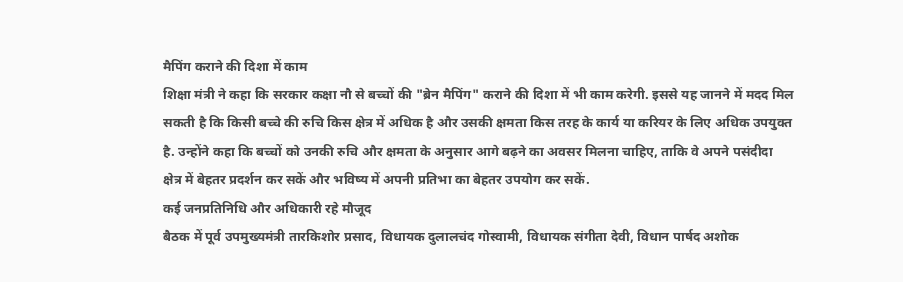मैपिंग कराने की दिशा में काम
शिक्षा मंत्री ने कहा कि सरकार कक्षा नौ से बच्चों की "ब्रेन मैपिंग" कराने की दिशा में भी काम करेगी. इससे यह जानने में मदद मिल सकती है कि किसी बच्चे की रुचि किस क्षेत्र में अधिक है और उसकी क्षमता किस तरह के कार्य या करियर के लिए अधिक उपयुक्त है. उन्होंने कहा कि बच्चों को उनकी रुचि और क्षमता के अनुसार आगे बढ़ने का अवसर मिलना चाहिए, ताकि वे अपने पसंदीदा क्षेत्र में बेहतर प्रदर्शन कर सकें और भविष्य में अपनी प्रतिभा का बेहतर उपयोग कर सकें.
कई जनप्रतिनिधि और अधिकारी रहे मौजूद
बैठक में पूर्व उपमुख्यमंत्री तारकिशोर प्रसाद, विधायक दुलालचंद गोस्वामी, विधायक संगीता देवी, विधान पार्षद अशोक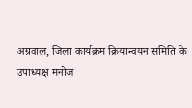अग्रवाल, जिला कार्यक्रम क्रियान्वयन समिति के उपाध्यक्ष मनोज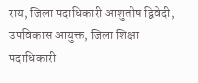राय, जिला पदाधिकारी आशुतोष द्विवेदी, उपविकास आयुक्त, जिला शिक्षा पदाधिकारी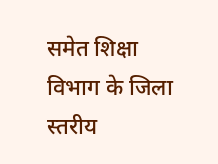समेत शिक्षा विभाग के जिला स्तरीय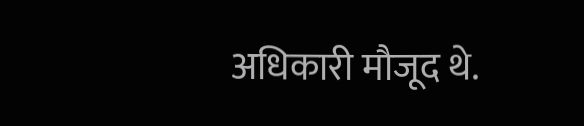अधिकारी मौजूद थे.